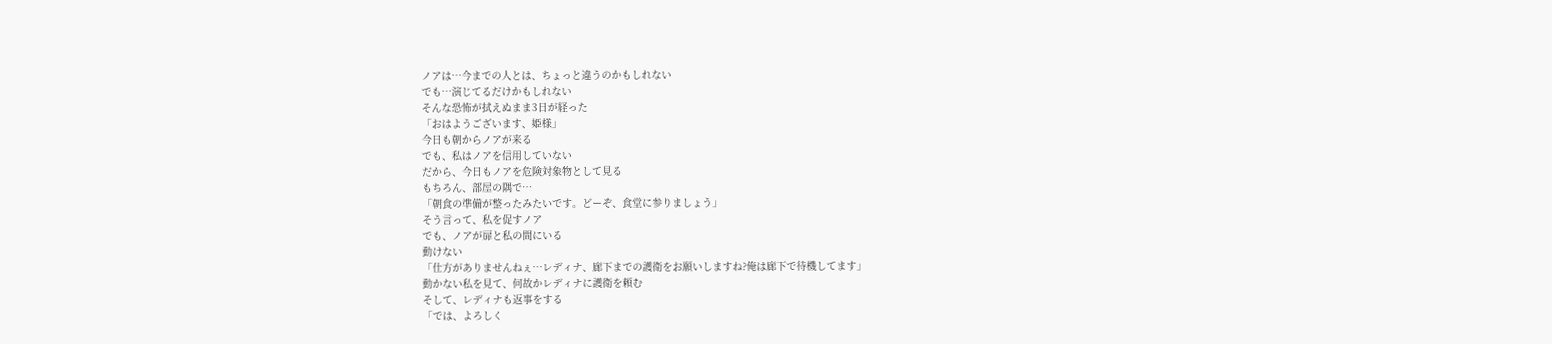ノアは…今までの人とは、ちょっと違うのかもしれない
でも…演じてるだけかもしれない
そんな恐怖が拭えぬまま3日が経った
「おはようございます、姫様」
今日も朝からノアが来る
でも、私はノアを信用していない
だから、今日もノアを危険対象物として見る
もちろん、部屋の隅で…
「朝食の準備が整ったみたいです。どーぞ、食堂に参りましょう」
そう言って、私を促すノア
でも、ノアが扉と私の間にいる
動けない
「仕方がありませんねぇ…レディナ、廊下までの護衛をお願いしますね?俺は廊下で待機してます」
動かない私を見て、何故かレディナに護衛を頼む
そして、レディナも返事をする
「では、よろしく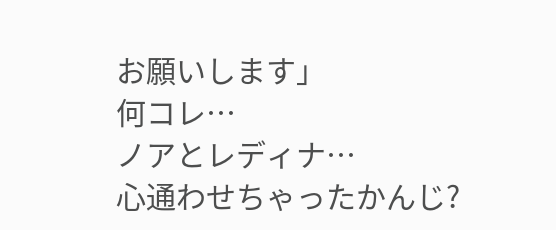お願いします」
何コレ…
ノアとレディナ…
心通わせちゃったかんじ?